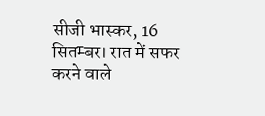सीजी भास्कर, 16 सितम्बर। रात में सफर करने वाले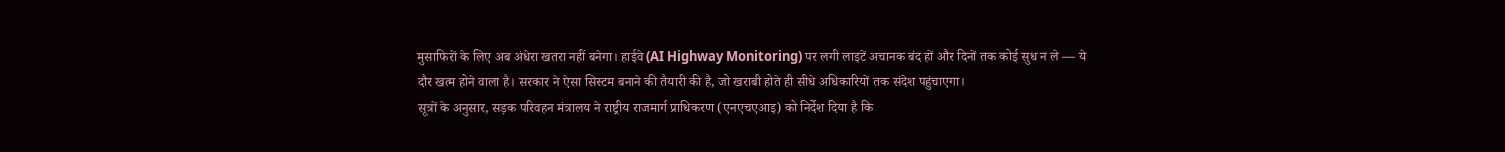मुसाफिरों के लिए अब अंधेरा खतरा नहीं बनेगा। हाईवे (AI Highway Monitoring) पर लगी लाइटें अचानक बंद हों और दिनों तक कोई सुध न ले — ये दौर खत्म होने वाला है। सरकार ने ऐसा सिस्टम बनाने की तैयारी की है, जो खराबी होते ही सीधे अधिकारियों तक संदेश पहुंचाएगा।
सूत्रों के अनुसार, सड़क परिवहन मंत्रालय ने राष्ट्रीय राजमार्ग प्राधिकरण (एनएचएआइ) को निर्देश दिया है कि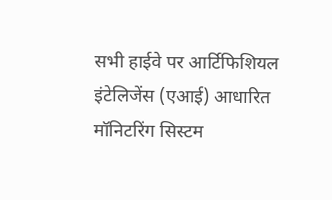सभी हाईवे पर आर्टिफिशियल इंटेलिजेंस (एआई) आधारित मॉनिटरिंग सिस्टम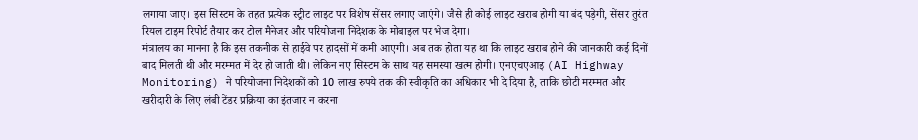लगाया जाए। इस सिस्टम के तहत प्रत्येक स्ट्रीट लाइट पर विशेष सेंसर लगाए जाएंगे। जैसे ही कोई लाइट खराब होगी या बंद पड़ेगी, सेंसर तुरंत रियल टाइम रिपोर्ट तैयार कर टोल मैनेजर और परियोजना निदेशक के मोबाइल पर भेज देगा।
मंत्रालय का मानना है कि इस तकनीक से हाईवे पर हादसों में कमी आएगी। अब तक होता यह था कि लाइट खराब होने की जानकारी कई दिनों बाद मिलती थी और मरम्मत में देर हो जाती थी। लेकिन नए सिस्टम के साथ यह समस्या खत्म होगी। एनएचएआइ (AI Highway Monitoring) ने परियोजना निदेशकों को 10 लाख रुपये तक की स्वीकृति का अधिकार भी दे दिया है, ताकि छोटी मरम्मत और खरीदारी के लिए लंबी टेंडर प्रक्रिया का इंतजार न करना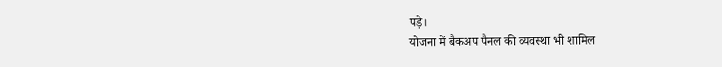पड़े।
योजना में बैकअप पैनल की व्यवस्था भी शामिल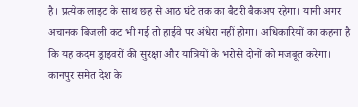है। प्रत्येक लाइट के साथ छह से आठ घंटे तक का बैटरी बैकअप रहेगा। यानी अगर अचानक बिजली कट भी गई तो हाईवे पर अंधेरा नहीं होगा। अधिकारियों का कहना है कि यह कदम ड्राइवरों की सुरक्षा और यात्रियों के भरोसे दोनों को मजबूत करेगा।
कानपुर समेत देश के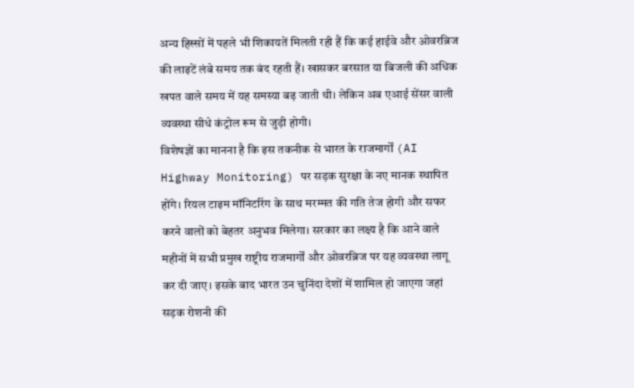अन्य हिस्सों में पहले भी शिकायतें मिलती रही हैं कि कई हाईवे और ओवरब्रिज की लाइटें लंबे समय तक बंद रहती हैं। खासकर बरसात या बिजली की अधिक खपत वाले समय में यह समस्या बढ़ जाती थी। लेकिन अब एआई सेंसर वाली व्यवस्था सीधे कंट्रोल रूम से जुड़ी होगी।
विशेषज्ञों का मानना है कि इस तकनीक से भारत के राजमार्गों (AI Highway Monitoring) पर सड़क सुरक्षा के नए मानक स्थापित होंगे। रियल टाइम मॉनिटरिंग के साथ मरम्मत की गति तेज होगी और सफर करने वालों को बेहतर अनुभव मिलेगा। सरकार का लक्ष्य है कि आने वाले महीनों में सभी प्रमुख राष्ट्रीय राजमार्गों और ओवरब्रिज पर यह व्यवस्था लागू कर दी जाए। इसके बाद भारत उन चुनिंदा देशों में शामिल हो जाएगा जहां सड़क रोशनी की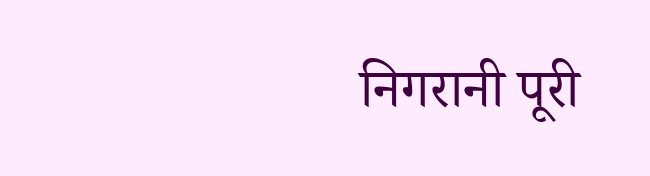निगरानी पूरी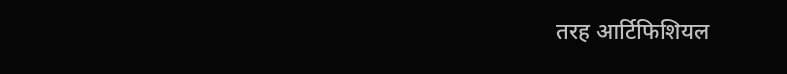तरह आर्टिफिशियल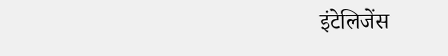इंटेलिजेंस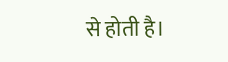से होती है।